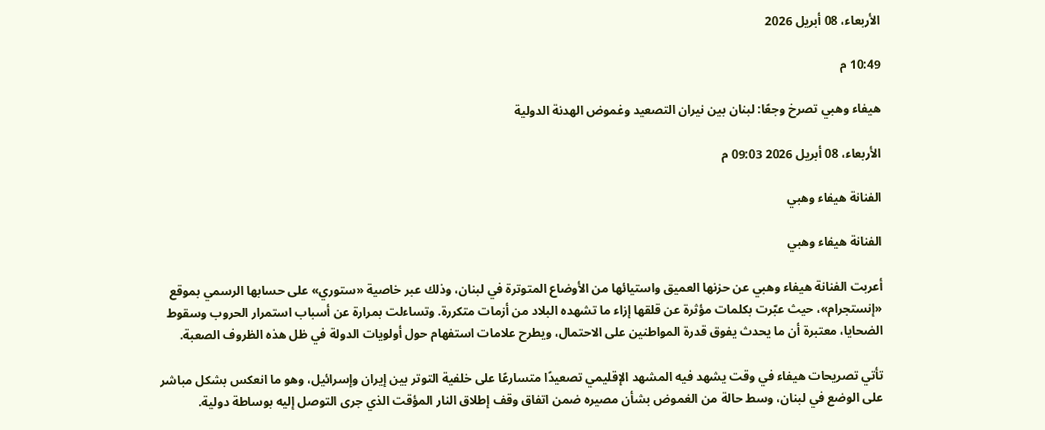الأربعاء، 08 أبريل 2026

10:49 م

هيفاء وهبي تصرخ وجعًا: لبنان بين نيران التصعيد وغموض الهدنة الدولية

الأربعاء، 08 أبريل 2026 09:03 م

الفنانة هيفاء وهبي

الفنانة هيفاء وهبي

أعربت الفنانة هيفاء وهبي عن حزنها العميق واستيائها من الأوضاع المتوترة في لبنان، وذلك عبر خاصية «ستوري» على حسابها الرسمي بموقع «إنستجرام»، حيث عبّرت بكلمات مؤثرة عن قلقها إزاء ما تشهده البلاد من أزمات متكررة. وتساءلت بمرارة عن أسباب استمرار الحروب وسقوط الضحايا، معتبرة أن ما يحدث يفوق قدرة المواطنين على الاحتمال، ويطرح علامات استفهام حول أولويات الدولة في ظل هذه الظروف الصعبة.

تأتي تصريحات هيفاء في وقت يشهد فيه المشهد الإقليمي تصعيدًا متسارعًا على خلفية التوتر بين إيران وإسرائيل، وهو ما انعكس بشكل مباشر على الوضع في لبنان، وسط حالة من الغموض بشأن مصيره ضمن اتفاق وقف إطلاق النار المؤقت الذي جرى التوصل إليه بوساطة دولية.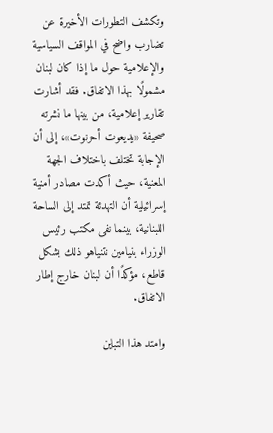وتكشف التطورات الأخيرة عن تضارب واضح في المواقف السياسية والإعلامية حول ما إذا كان لبنان مشمولًا بهذا الاتفاق. فقد أشارت تقارير إعلامية، من بينها ما نشرته صحيفة «يديعوت أحرنوت»، إلى أن الإجابة تختلف باختلاف الجهة المعنية، حيث أكدت مصادر أمنية إسرائيلية أن التهدئة تمتد إلى الساحة اللبنانية، بينما نفى مكتب رئيس الوزراء بنيامين نتنياهو ذلك بشكل قاطع، مؤكدًا أن لبنان خارج إطار الاتفاق.

وامتد هذا التباين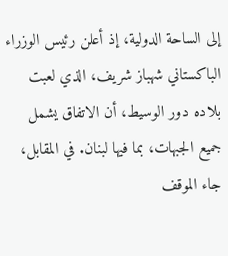إلى الساحة الدولية، إذ أعلن رئيس الوزراء الباكستاني شهباز شريف، الذي لعبت بلاده دور الوسيط، أن الاتفاق يشمل جميع الجبهات، بما فيها لبنان. في المقابل، جاء الموقف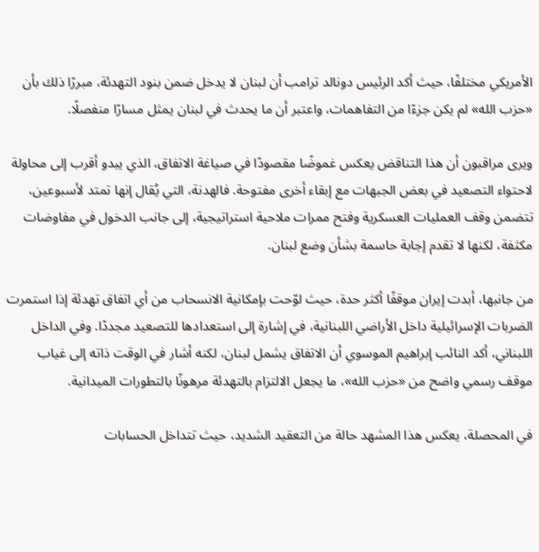الأمريكي مختلفًا، حيث أكد الرئيس دونالد ترامب أن لبنان لا يدخل ضمن بنود التهدئة، مبررًا ذلك بأن «حزب الله» لم يكن جزءًا من التفاهمات، واعتبر أن ما يحدث في لبنان يمثل مسارًا منفصلًا.

ويرى مراقبون أن هذا التناقض يعكس غموضًا مقصودًا في صياغة الاتفاق، الذي يبدو أقرب إلى محاولة لاحتواء التصعيد في بعض الجبهات مع إبقاء أخرى مفتوحة. فالهدنة، التي يُقال إنها تمتد لأسبوعين، تتضمن وقف العمليات العسكرية وفتح ممرات ملاحية استراتيجية، إلى جانب الدخول في مفاوضات مكثفة، لكنها لا تقدم إجابة حاسمة بشأن وضع لبنان.

من جانبها، أبدت إيران موقفًا أكثر حدة، حيث لوّحت بإمكانية الانسحاب من أي اتفاق تهدئة إذا استمرت الضربات الإسرائيلية داخل الأراضي اللبنانية، في إشارة إلى استعدادها للتصعيد مجددًا. وفي الداخل اللبناني، أكد النائب إبراهيم الموسوي أن الاتفاق يشمل لبنان، لكنه أشار في الوقت ذاته إلى غياب موقف رسمي واضح من «حزب الله»، ما يجعل الالتزام بالتهدئة مرهونًا بالتطورات الميدانية.

في المحصلة، يعكس هذا المشهد حالة من التعقيد الشديد، حيث تتداخل الحسابات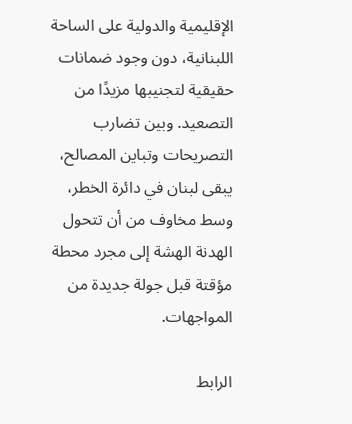الإقليمية والدولية على الساحة اللبنانية، دون وجود ضمانات حقيقية لتجنيبها مزيدًا من التصعيد. وبين تضارب التصريحات وتباين المصالح، يبقى لبنان في دائرة الخطر، وسط مخاوف من أن تتحول الهدنة الهشة إلى مجرد محطة مؤقتة قبل جولة جديدة من المواجهات.

الرابط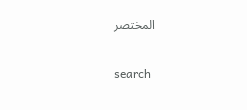المختصر

search